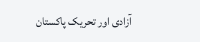آزادی اور تحریک پاکستان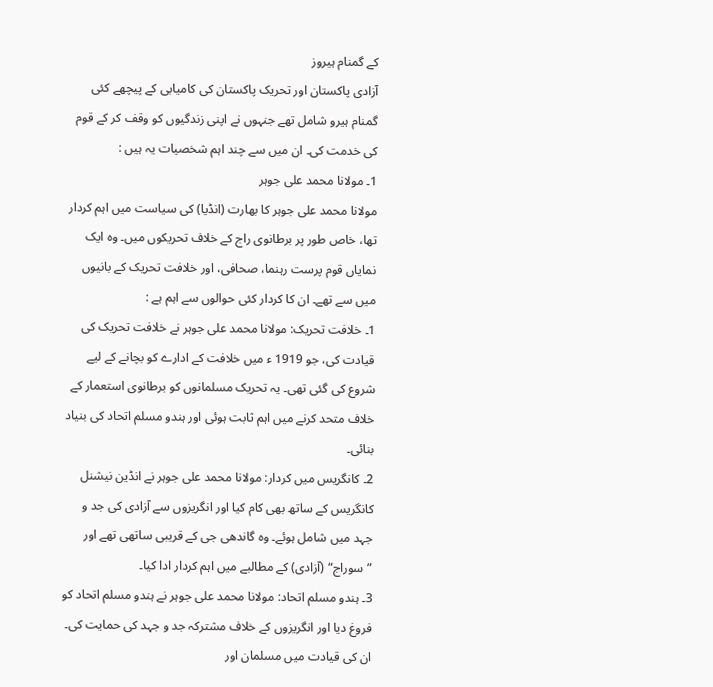کے گمنام ہیروز
آزادی پاکستان اور تحریک پاکستان کی کامیابی کے پیچھے کئی گمنام ہیرو شامل تھے جنہوں نے اپنی زندگیوں کو وقف کر کے قوم کی خدمت کی۔ ان میں سے چند اہم شخصیات یہ ہیں :
1۔ مولانا محمد علی جوہر
مولانا محمد علی جوہر کا بھارت (انڈیا) کی سیاست میں اہم کردار تھا، خاص طور پر برطانوی راج کے خلاف تحریکوں میں۔ وہ ایک نمایاں قوم پرست رہنما، صحافی، اور خلافت تحریک کے بانیوں میں سے تھے۔ ان کا کردار کئی حوالوں سے اہم ہے :
1۔ خلافت تحریک: مولانا محمد علی جوہر نے خلافت تحریک کی قیادت کی، جو 1919 ء میں خلافت کے ادارے کو بچانے کے لیے شروع کی گئی تھی۔ یہ تحریک مسلمانوں کو برطانوی استعمار کے خلاف متحد کرنے میں اہم ثابت ہوئی اور ہندو مسلم اتحاد کی بنیاد بنائی۔
2۔ کانگریس میں کردار: مولانا محمد علی جوہر نے انڈین نیشنل کانگریس کے ساتھ بھی کام کیا اور انگریزوں سے آزادی کی جد و جہد میں شامل ہوئے۔ وہ گاندھی جی کے قریبی ساتھی تھے اور ”سوراج“ (آزادی) کے مطالبے میں اہم کردار ادا کیا۔
3۔ ہندو مسلم اتحاد: مولانا محمد علی جوہر نے ہندو مسلم اتحاد کو فروغ دیا اور انگریزوں کے خلاف مشترکہ جد و جہد کی حمایت کی۔ ان کی قیادت میں مسلمان اور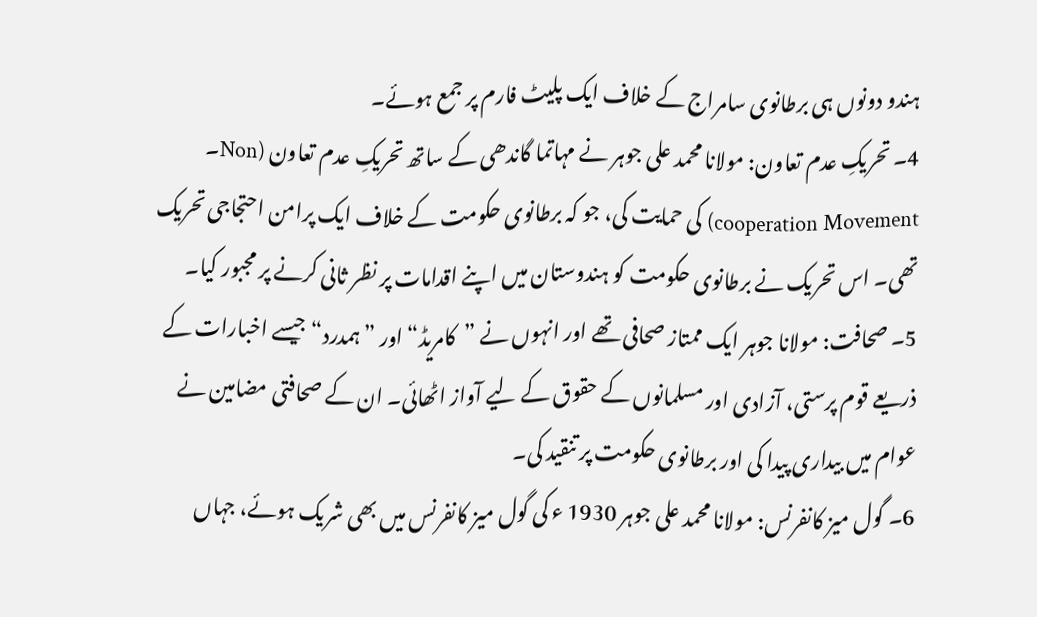ہندو دونوں ہی برطانوی سامراج کے خلاف ایک پلیٹ فارم پر جمع ہوئے۔
4۔ تحریکِ عدم تعاون: مولانا محمد علی جوہر نے مہاتما گاندھی کے ساتھ تحریکِ عدم تعاون (Non۔ cooperation Movement) کی حمایت کی، جو کہ برطانوی حکومت کے خلاف ایک پرامن احتجاجی تحریک تھی۔ اس تحریک نے برطانوی حکومت کو ہندوستان میں اپنے اقدامات پر نظر ثانی کرنے پر مجبور کیا۔
5۔ صحافت: مولانا جوہر ایک ممتاز صحافی تھے اور انہوں نے ”کامریڈ“ اور ”ہمدرد“ جیسے اخبارات کے ذریعے قوم پرستی، آزادی اور مسلمانوں کے حقوق کے لیے آواز اٹھائی۔ ان کے صحافتی مضامین نے عوام میں بیداری پیدا کی اور برطانوی حکومت پر تنقید کی۔
6۔ گول میز کانفرنس: مولانا محمد علی جوہر 1930 ء کی گول میز کانفرنس میں بھی شریک ہوئے، جہاں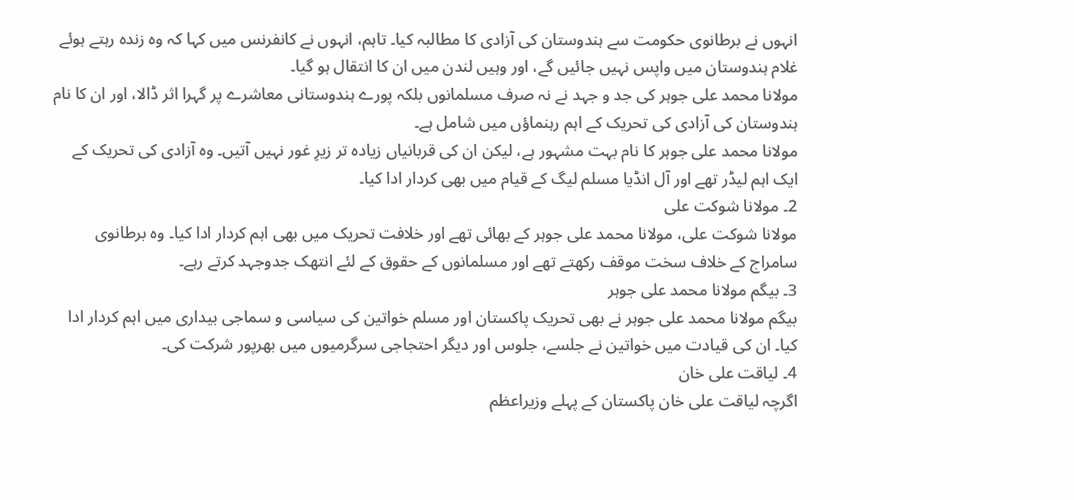انہوں نے برطانوی حکومت سے ہندوستان کی آزادی کا مطالبہ کیا۔ تاہم، انہوں نے کانفرنس میں کہا کہ وہ زندہ رہتے ہوئے غلام ہندوستان میں واپس نہیں جائیں گے، اور وہیں لندن میں ان کا انتقال ہو گیا۔
مولانا محمد علی جوہر کی جد و جہد نے نہ صرف مسلمانوں بلکہ پورے ہندوستانی معاشرے پر گہرا اثر ڈالا، اور ان کا نام ہندوستان کی آزادی کی تحریک کے اہم رہنماؤں میں شامل ہے۔
مولانا محمد علی جوہر کا نام بہت مشہور ہے، لیکن ان کی قربانیاں زیادہ تر زیرِ غور نہیں آتیں۔ وہ آزادی کی تحریک کے ایک اہم لیڈر تھے اور آل انڈیا مسلم لیگ کے قیام میں بھی کردار ادا کیا۔
2۔ مولانا شوکت علی
مولانا شوکت علی، مولانا محمد علی جوہر کے بھائی تھے اور خلافت تحریک میں بھی اہم کردار ادا کیا۔ وہ برطانوی سامراج کے خلاف سخت موقف رکھتے تھے اور مسلمانوں کے حقوق کے لئے انتھک جدوجہد کرتے رہے۔
3۔ بیگم مولانا محمد علی جوہر
بیگم مولانا محمد علی جوہر نے بھی تحریک پاکستان اور مسلم خواتین کی سیاسی و سماجی بیداری میں اہم کردار ادا کیا۔ ان کی قیادت میں خواتین نے جلسے، جلوس اور دیگر احتجاجی سرگرمیوں میں بھرپور شرکت کی۔
4۔ لیاقت علی خان
اگرچہ لیاقت علی خان پاکستان کے پہلے وزیراعظم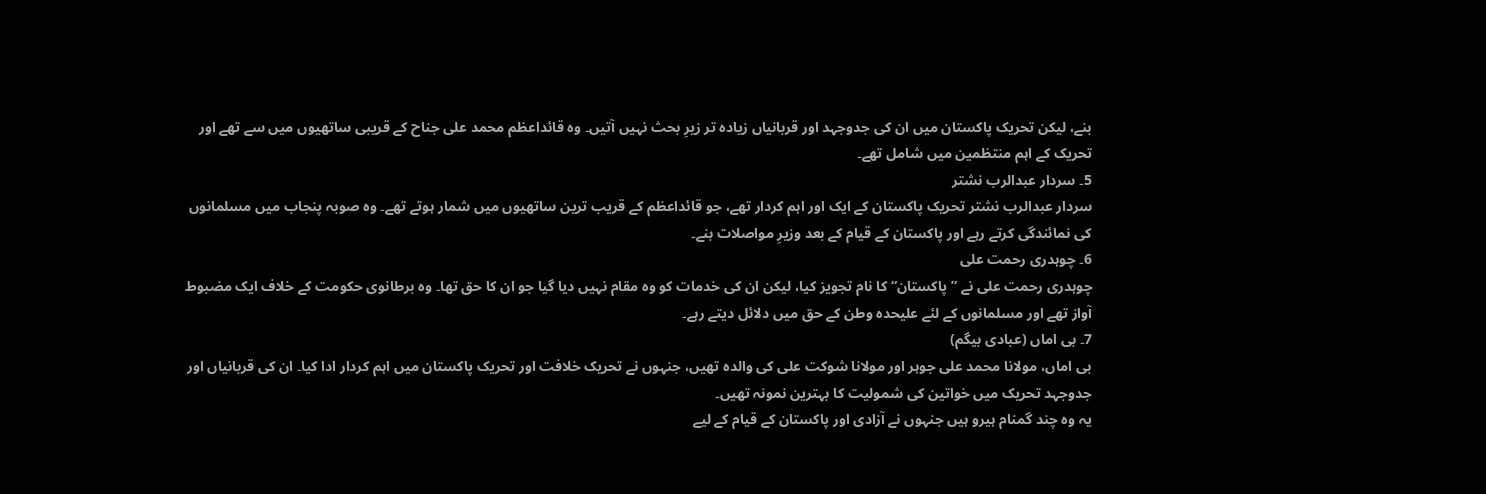بنے، لیکن تحریک پاکستان میں ان کی جدوجہد اور قربانیاں زیادہ تر زیرِ بحث نہیں آتیں۔ وہ قائداعظم محمد علی جناح کے قریبی ساتھیوں میں سے تھے اور تحریک کے اہم منتظمین میں شامل تھے۔
5۔ سردار عبدالرب نشتر
سردار عبدالرب نشتر تحریک پاکستان کے ایک اور اہم کردار تھے، جو قائداعظم کے قریب ترین ساتھیوں میں شمار ہوتے تھے۔ وہ صوبہ پنجاب میں مسلمانوں کی نمائندگی کرتے رہے اور پاکستان کے قیام کے بعد وزیرِ مواصلات بنے۔
6۔ چوہدری رحمت علی
چوہدری رحمت علی نے ”پاکستان“ کا نام تجویز کیا، لیکن ان کی خدمات کو وہ مقام نہیں دیا گیا جو ان کا حق تھا۔ وہ برطانوی حکومت کے خلاف ایک مضبوط آواز تھے اور مسلمانوں کے لئے علیحدہ وطن کے حق میں دلائل دیتے رہے۔
7۔ بی اماں (عبادی بیگم)
بی اماں، مولانا محمد علی جوہر اور مولانا شوکت علی کی والدہ تھیں، جنہوں نے تحریک خلافت اور تحریک پاکستان میں اہم کردار ادا کیا۔ ان کی قربانیاں اور جدوجہد تحریک میں خواتین کی شمولیت کا بہترین نمونہ تھیں۔
یہ وہ چند گمنام ہیرو ہیں جنہوں نے آزادی اور پاکستان کے قیام کے لیے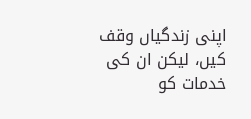اپنی زندگیاں وقف کیں، لیکن ان کی خدمات کو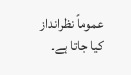عموماً نظرانداز کیا جاتا ہے۔